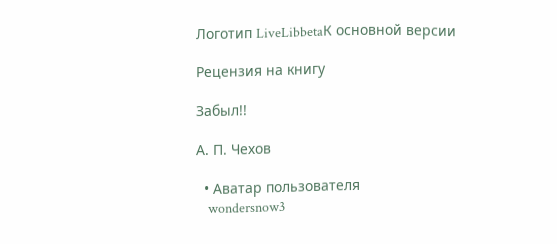Логотип LiveLibbetaК основной версии

Рецензия на книгу

Забыл!!

А. П. Чехов

  • Аватар пользователя
    wondersnow3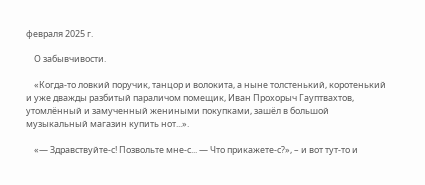февраля 2025 г.

    О забывчивости.

    «Когда-то ловкий поручик, танцор и волокита, а ныне толстенький, коротенький и уже дважды разбитый параличом помещик, Иван Прохорыч Гауптвахтов, утомлённый и замученный жениными покупками, зашёл в большой музыкальный магазин купить нот...».

    «— Здравствуйте-с! Позвольте мне-с... — Что прикажете-с?», – и вот тут-то и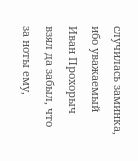случилась заминка, ибо уважаемый Иван Прохорыч взял да забыл, что за ноты ему,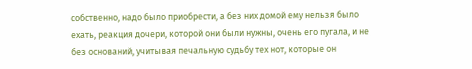собственно, надо было приобрести, а без них домой ему нельзя было ехать, реакция дочери, которой они были нужны, очень его пугала, и не без оснований, учитывая печальную судьбу тех нот, которые он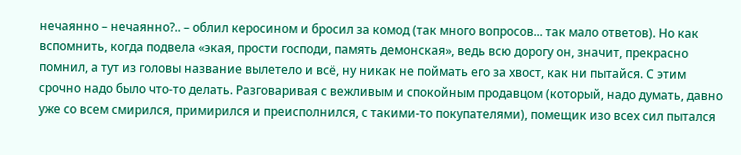нечаянно – нечаянно?.. – облил керосином и бросил за комод (так много вопросов... так мало ответов). Но как вспомнить, когда подвела «экая, прости господи, память демонская», ведь всю дорогу он, значит, прекрасно помнил, а тут из головы название вылетело и всё, ну никак не поймать его за хвост, как ни пытайся. С этим срочно надо было что-то делать. Разговаривая с вежливым и спокойным продавцом (который, надо думать, давно уже со всем смирился, примирился и преисполнился, с такими-то покупателями), помещик изо всех сил пытался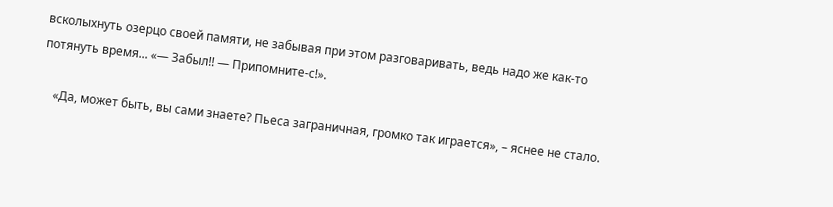всколыхнуть озерцо своей памяти, не забывая при этом разговаривать, ведь надо же как-то потянуть время... «— Забыл!! — Припомните-с!».

    «Да, может быть, вы сами знаете? Пьеса заграничная, громко так играется», – яснее не стало.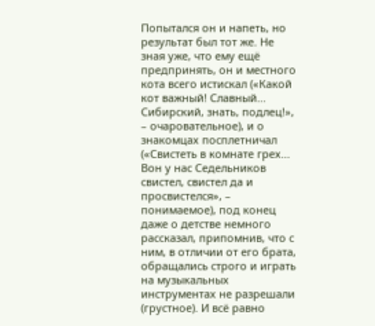Попытался он и напеть, но результат был тот же. Не зная уже, что ему ещё предпринять, он и местного кота всего истискал («Какой кот важный! Славный... Сибирский, знать, подлец!», – очаровательное), и о знакомцах посплетничал («Свистеть в комнате грех... Вон у нас Седельников свистел, свистел да и просвистелся», – понимаемое), под конец даже о детстве немного рассказал, припомнив, что с ним, в отличии от его брата, обращались строго и играть на музыкальных инструментах не разрешали (грустное). И всё равно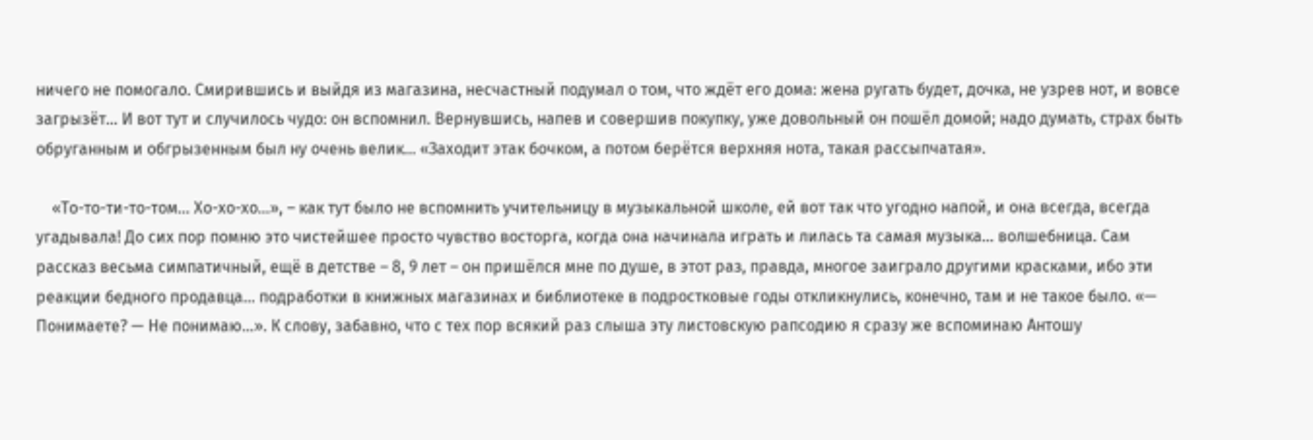ничего не помогало. Смирившись и выйдя из магазина, несчастный подумал о том, что ждёт его дома: жена ругать будет, дочка, не узрев нот, и вовсе загрызёт... И вот тут и случилось чудо: он вспомнил. Вернувшись, напев и совершив покупку, уже довольный он пошёл домой; надо думать, страх быть обруганным и обгрызенным был ну очень велик... «Заходит этак бочком, а потом берётся верхняя нота, такая рассыпчатая».

    «То-то-ти-то-том... Хо-хо-хо...», – как тут было не вспомнить учительницу в музыкальной школе, ей вот так что угодно напой, и она всегда, всегда угадывала! До сих пор помню это чистейшее просто чувство восторга, когда она начинала играть и лилась та самая музыка... волшебница. Сам рассказ весьма симпатичный, ещё в детстве – 8, 9 лет – он пришёлся мне по душе, в этот раз, правда, многое заиграло другими красками, ибо эти реакции бедного продавца... подработки в книжных магазинах и библиотеке в подростковые годы откликнулись, конечно, там и не такое было. «— Понимаете? — Не понимаю...». К слову, забавно, что с тех пор всякий раз слыша эту листовскую рапсодию я сразу же вспоминаю Антошу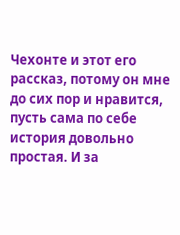Чехонте и этот его рассказ, потому он мне до сих пор и нравится, пусть сама по себе история довольно простая. И за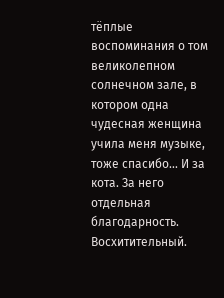тёплые воспоминания о том великолепном солнечном зале, в котором одна чудесная женщина учила меня музыке, тоже спасибо... И за кота. За него отдельная благодарность. Восхитительный.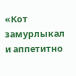«Кот замурлыкал и аппетитно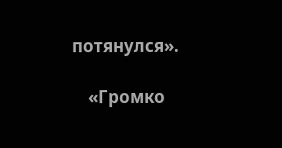потянулся».

    «Громко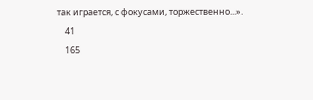так играется, с фокусами, торжественно...».
    41
    165